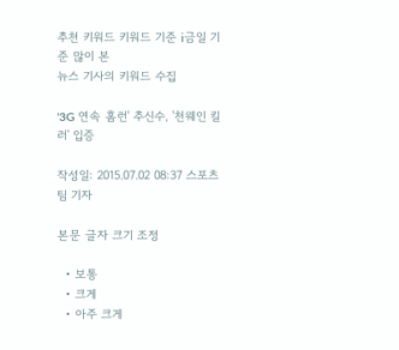추천 키워드 키워드 기준 i금일 기준 많이 본
뉴스 기사의 키워드 수집

'3G 연속 홈런' 추신수, '천웨인 킬러' 입증

작성일: 2015.07.02 08:37 스포츠팀 기자

본문 글자 크기 조정

  • 보통
  • 크게
  • 아주 크게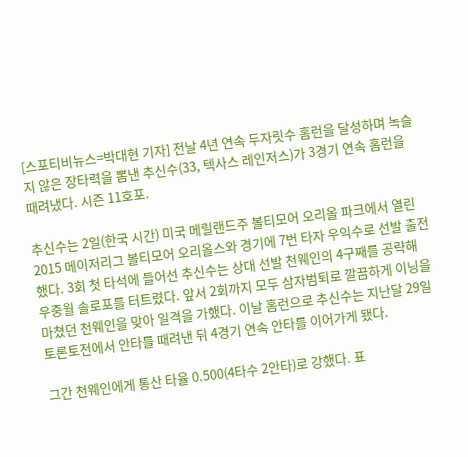[스포티비뉴스=박대현 기자] 전날 4년 연속 두자릿수 홈런을 달성하며 녹슬지 않은 장타력을 뽐낸 추신수(33, 텍사스 레인저스)가 3경기 연속 홈런을 때려냈다. 시즌 11호포.

추신수는 2일(한국 시간) 미국 메릴랜드주 볼티모어 오리올 파크에서 열린 2015 메이저리그 볼티모어 오리올스와 경기에 7번 타자 우익수로 선발 출전했다. 3회 첫 타석에 들어선 추신수는 상대 선발 천웨인의 4구째를 공략해 우중월 솔로포를 터트렸다. 앞서 2회까지 모두 삼자범퇴로 깔끔하게 이닝을 마쳤던 천웨인을 맞아 일격을 가했다. 이날 홈런으로 추신수는 지난달 29일 토론토전에서 안타를 때려낸 뒤 4경기 연속 안타를 이어가게 됐다.

그간 천웨인에게 통산 타율 0.500(4타수 2안타)로 강했다. 표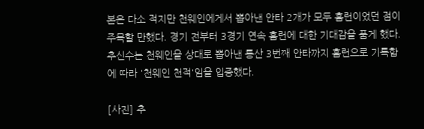본은 다소 적지만 천웨인에게서 뽑아낸 안타 2개가 모두 홈런이었던 점이 주목할 만했다. 경기 전부터 3경기 연속 홈런에 대한 기대감을 품게 했다. 추신수는 천웨인을 상대로 뽑아낸 통산 3번째 안타까지 홈런으로 기록함에 따라 '천웨인 천적'임을 입증했다.

[사진] 추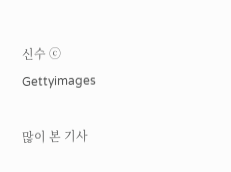신수 ⓒ Gettyimages

많이 본 기사